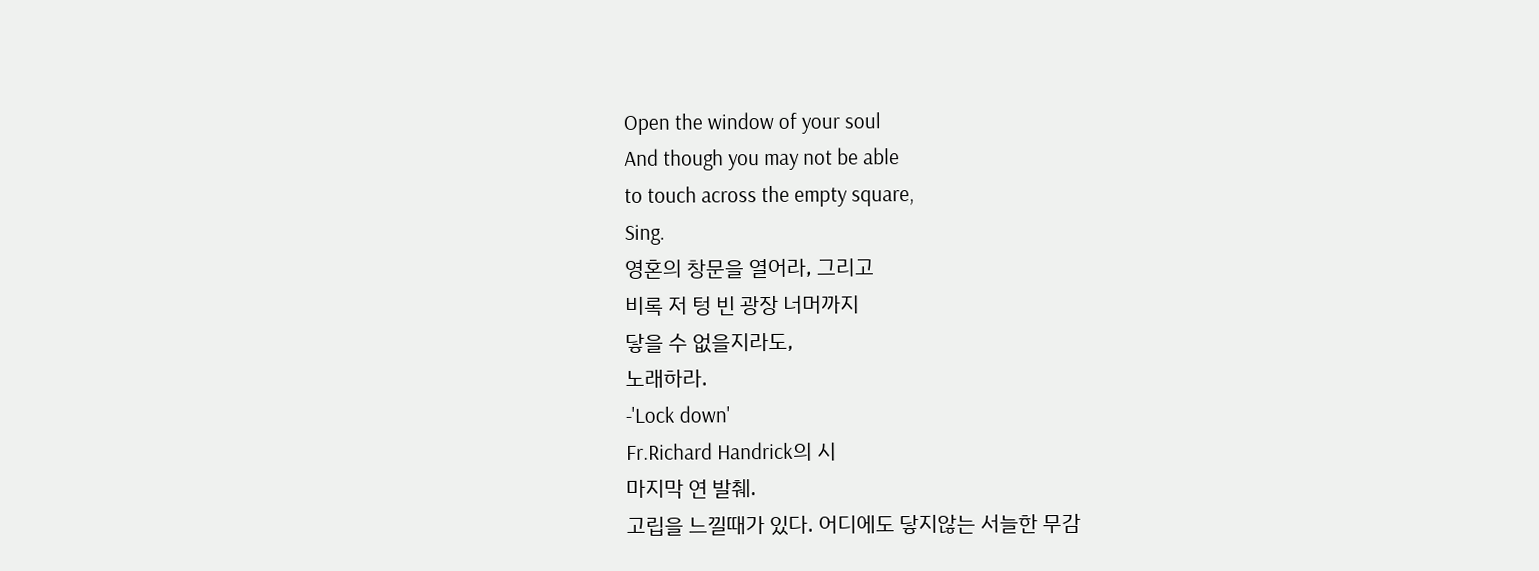Open the window of your soul
And though you may not be able
to touch across the empty square,
Sing.
영혼의 창문을 열어라, 그리고
비록 저 텅 빈 광장 너머까지
닿을 수 없을지라도,
노래하라.
-'Lock down'
Fr.Richard Handrick의 시
마지막 연 발췌.
고립을 느낄때가 있다. 어디에도 닿지않는 서늘한 무감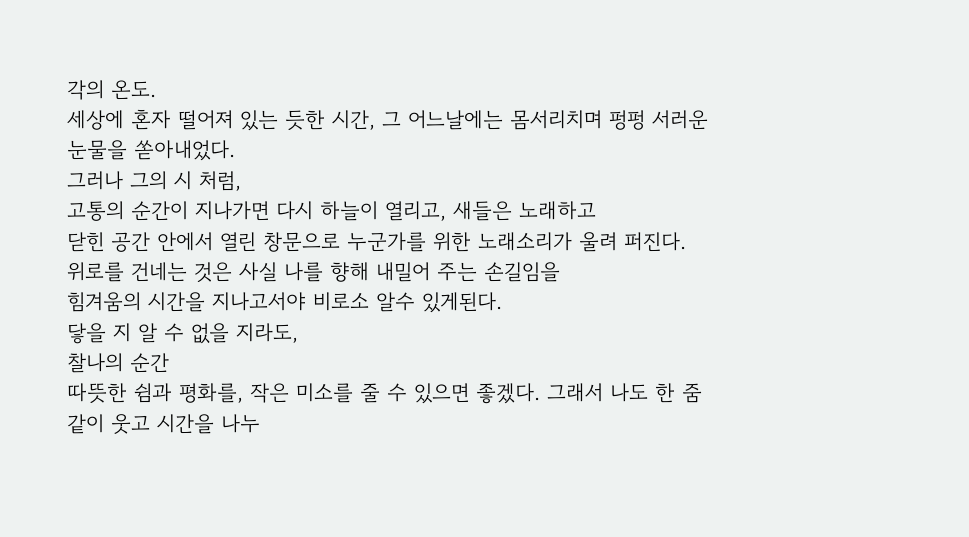각의 온도.
세상에 혼자 떨어져 있는 듯한 시간, 그 어느날에는 몸서리치며 펑펑 서러운 눈물을 쏟아내었다.
그러나 그의 시 처럼,
고통의 순간이 지나가면 다시 하늘이 열리고, 새들은 노래하고
닫힌 공간 안에서 열린 창문으로 누군가를 위한 노래소리가 울려 퍼진다.
위로를 건네는 것은 사실 나를 향해 내밀어 주는 손길임을
힘겨움의 시간을 지나고서야 비로소 알수 있게된다.
닿을 지 알 수 없을 지라도,
찰나의 순간
따뜻한 쉼과 평화를, 작은 미소를 줄 수 있으면 좋겠다. 그래서 나도 한 줌 같이 웃고 시간을 나누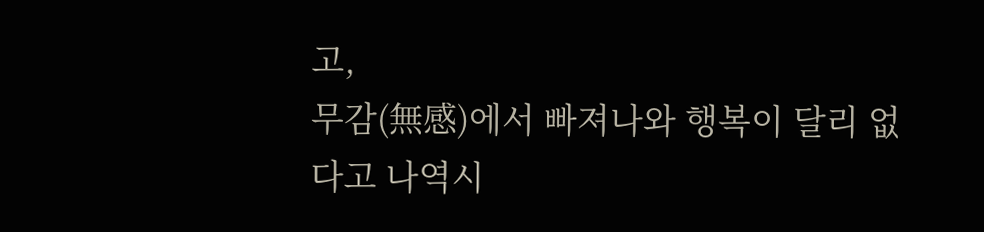고,
무감(無感)에서 빠져나와 행복이 달리 없다고 나역시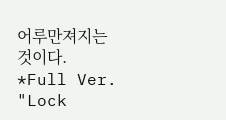어루만져지는 것이다.
*Full Ver. "Lock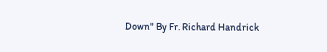Down" By Fr. Richard Handrick